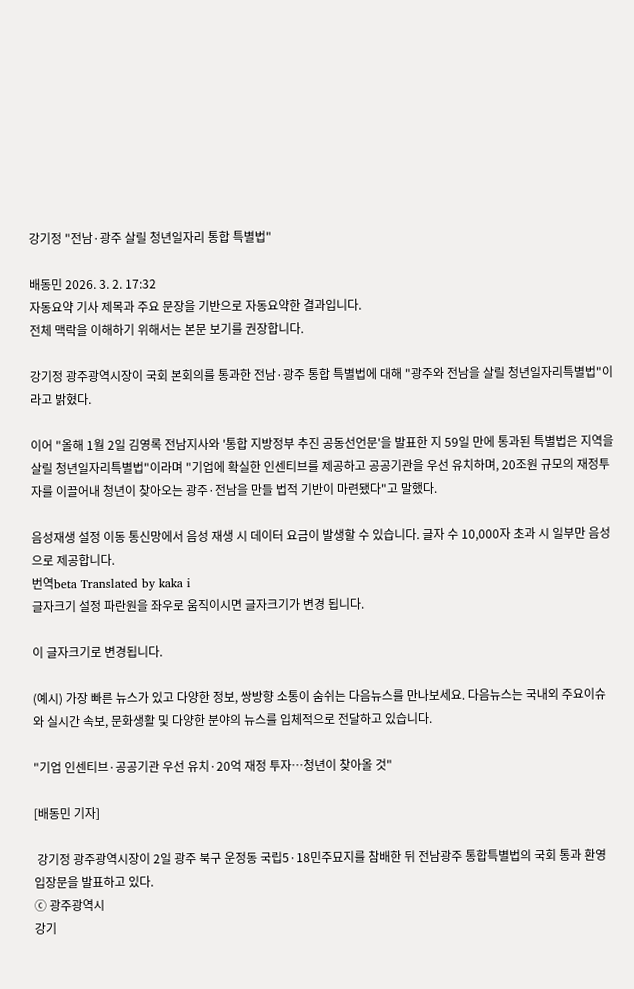강기정 "전남·광주 살릴 청년일자리 통합 특별법"

배동민 2026. 3. 2. 17:32
자동요약 기사 제목과 주요 문장을 기반으로 자동요약한 결과입니다.
전체 맥락을 이해하기 위해서는 본문 보기를 권장합니다.

강기정 광주광역시장이 국회 본회의를 통과한 전남·광주 통합 특별법에 대해 "광주와 전남을 살릴 청년일자리특별법"이라고 밝혔다.

이어 "올해 1월 2일 김영록 전남지사와 '통합 지방정부 추진 공동선언문'을 발표한 지 59일 만에 통과된 특별법은 지역을 살릴 청년일자리특별법"이라며 "기업에 확실한 인센티브를 제공하고 공공기관을 우선 유치하며, 20조원 규모의 재정투자를 이끌어내 청년이 찾아오는 광주·전남을 만들 법적 기반이 마련됐다"고 말했다.

음성재생 설정 이동 통신망에서 음성 재생 시 데이터 요금이 발생할 수 있습니다. 글자 수 10,000자 초과 시 일부만 음성으로 제공합니다.
번역beta Translated by kaka i
글자크기 설정 파란원을 좌우로 움직이시면 글자크기가 변경 됩니다.

이 글자크기로 변경됩니다.

(예시) 가장 빠른 뉴스가 있고 다양한 정보, 쌍방향 소통이 숨쉬는 다음뉴스를 만나보세요. 다음뉴스는 국내외 주요이슈와 실시간 속보, 문화생활 및 다양한 분야의 뉴스를 입체적으로 전달하고 있습니다.

"기업 인센티브·공공기관 우선 유치·20억 재정 투자…청년이 찾아올 것"

[배동민 기자]

 강기정 광주광역시장이 2일 광주 북구 운정동 국립5·18민주묘지를 참배한 뒤 전남광주 통합특별법의 국회 통과 환영 입장문을 발표하고 있다.
ⓒ 광주광역시
강기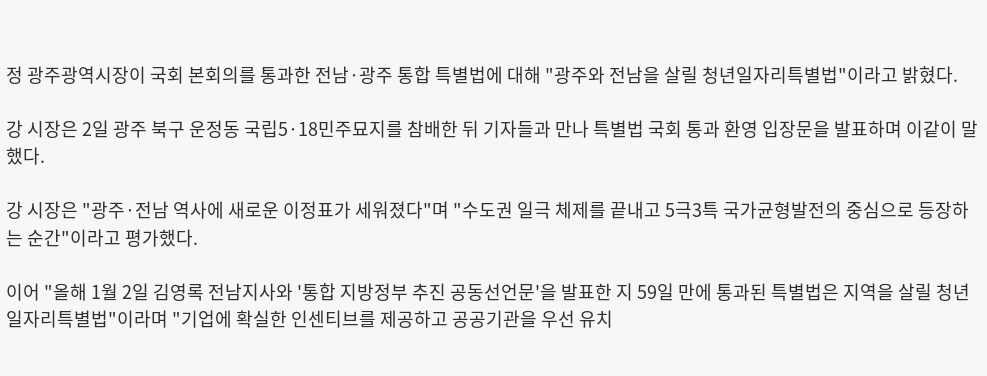정 광주광역시장이 국회 본회의를 통과한 전남·광주 통합 특별법에 대해 "광주와 전남을 살릴 청년일자리특별법"이라고 밝혔다.

강 시장은 2일 광주 북구 운정동 국립5·18민주묘지를 참배한 뒤 기자들과 만나 특별법 국회 통과 환영 입장문을 발표하며 이같이 말했다.

강 시장은 "광주·전남 역사에 새로운 이정표가 세워졌다"며 "수도권 일극 체제를 끝내고 5극3특 국가균형발전의 중심으로 등장하는 순간"이라고 평가했다.

이어 "올해 1월 2일 김영록 전남지사와 '통합 지방정부 추진 공동선언문'을 발표한 지 59일 만에 통과된 특별법은 지역을 살릴 청년일자리특별법"이라며 "기업에 확실한 인센티브를 제공하고 공공기관을 우선 유치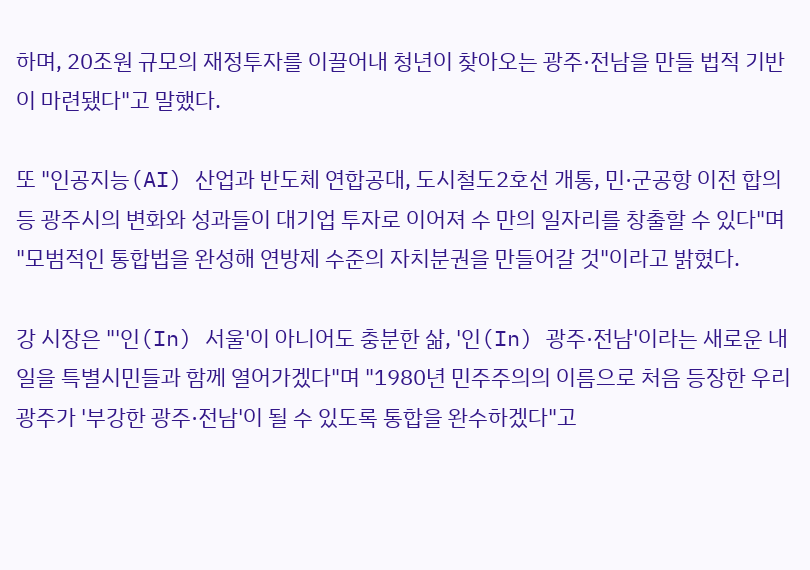하며, 20조원 규모의 재정투자를 이끌어내 청년이 찾아오는 광주·전남을 만들 법적 기반이 마련됐다"고 말했다.

또 "인공지능(AI) 산업과 반도체 연합공대, 도시철도2호선 개통, 민·군공항 이전 합의 등 광주시의 변화와 성과들이 대기업 투자로 이어져 수 만의 일자리를 창출할 수 있다"며 "모범적인 통합법을 완성해 연방제 수준의 자치분권을 만들어갈 것"이라고 밝혔다.

강 시장은 "'인(In) 서울'이 아니어도 충분한 삶, '인(In) 광주·전남'이라는 새로운 내일을 특별시민들과 함께 열어가겠다"며 "1980년 민주주의의 이름으로 처음 등장한 우리 광주가 '부강한 광주·전남'이 될 수 있도록 통합을 완수하겠다"고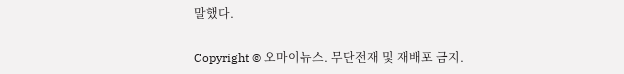말했다.

Copyright © 오마이뉴스. 무단전재 및 재배포 금지.